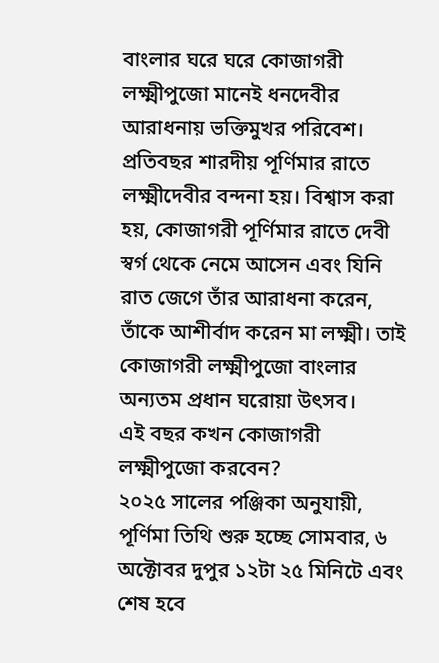বাংলার ঘরে ঘরে কোজাগরী লক্ষ্মীপুজো মানেই ধনদেবীর আরাধনায় ভক্তিমুখর পরিবেশ। প্রতিবছর শারদীয় পূর্ণিমার রাতে লক্ষ্মীদেবীর বন্দনা হয়। বিশ্বাস করা হয়, কোজাগরী পূর্ণিমার রাতে দেবী স্বর্গ থেকে নেমে আসেন এবং যিনি রাত জেগে তাঁর আরাধনা করেন, তাঁকে আশীর্বাদ করেন মা লক্ষ্মী। তাই কোজাগরী লক্ষ্মীপুজো বাংলার অন্যতম প্রধান ঘরোয়া উৎসব।
এই বছর কখন কোজাগরী লক্ষ্মীপুজো করবেন?
২০২৫ সালের পঞ্জিকা অনুযায়ী, পূর্ণিমা তিথি শুরু হচ্ছে সোমবার, ৬ অক্টোবর দুপুর ১২টা ২৫ মিনিটে এবং শেষ হবে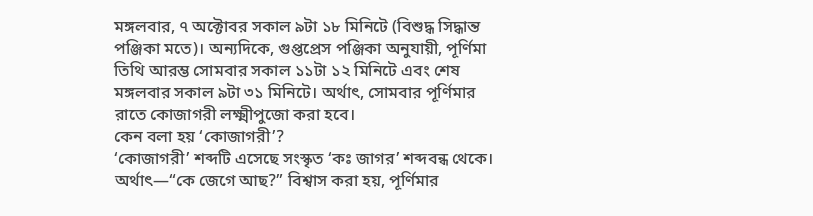মঙ্গলবার, ৭ অক্টোবর সকাল ৯টা ১৮ মিনিটে (বিশুদ্ধ সিদ্ধান্ত পঞ্জিকা মতে)। অন্যদিকে, গুপ্তপ্রেস পঞ্জিকা অনুযায়ী, পূর্ণিমা তিথি আরম্ভ সোমবার সকাল ১১টা ১২ মিনিটে এবং শেষ মঙ্গলবার সকাল ৯টা ৩১ মিনিটে। অর্থাৎ, সোমবার পূর্ণিমার রাতে কোজাগরী লক্ষ্মীপুজো করা হবে।
কেন বলা হয় ‘কোজাগরী’?
‘কোজাগরী’ শব্দটি এসেছে সংস্কৃত ‘কঃ জাগর’ শব্দবন্ধ থেকে। অর্থাৎ—“কে জেগে আছ?” বিশ্বাস করা হয়, পূর্ণিমার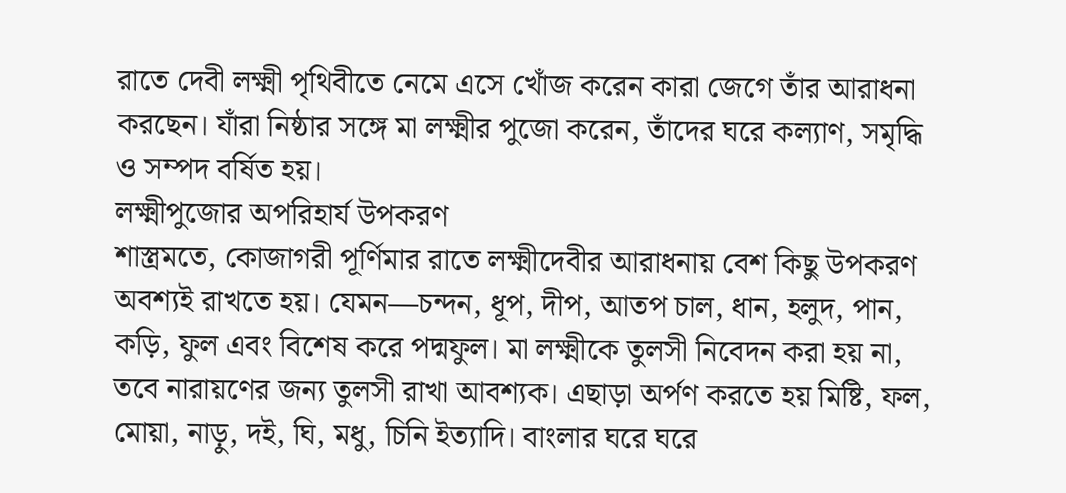রাতে দেবী লক্ষ্মী পৃথিবীতে নেমে এসে খোঁজ করেন কারা জেগে তাঁর আরাধনা করছেন। যাঁরা নিষ্ঠার সঙ্গে মা লক্ষ্মীর পুজো করেন, তাঁদের ঘরে কল্যাণ, সমৃদ্ধি ও সম্পদ বর্ষিত হয়।
লক্ষ্মীপুজোর অপরিহার্য উপকরণ
শাস্ত্রমতে, কোজাগরী পূর্ণিমার রাতে লক্ষ্মীদেবীর আরাধনায় বেশ কিছু উপকরণ অবশ্যই রাখতে হয়। যেমন—চন্দন, ধূপ, দীপ, আতপ চাল, ধান, হলুদ, পান, কড়ি, ফুল এবং বিশেষ করে পদ্মফুল। মা লক্ষ্মীকে তুলসী নিবেদন করা হয় না, তবে নারায়ণের জন্য তুলসী রাখা আবশ্যক। এছাড়া অর্পণ করতে হয় মিষ্টি, ফল, মোয়া, নাড়ু, দই, ঘি, মধু, চিনি ইত্যাদি। বাংলার ঘরে ঘরে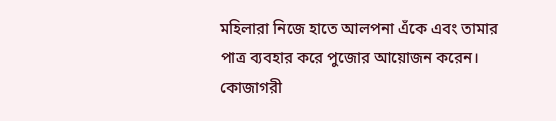মহিলারা নিজে হাতে আলপনা এঁকে এবং তামার পাত্র ব্যবহার করে পুজোর আয়োজন করেন।
কোজাগরী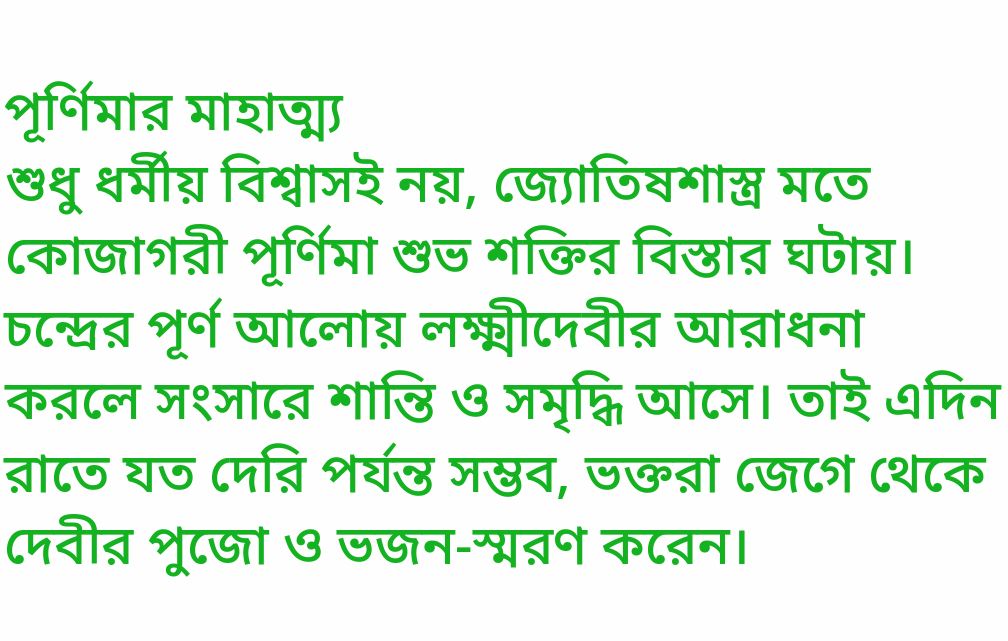পূর্ণিমার মাহাত্ম্য
শুধু ধর্মীয় বিশ্বাসই নয়, জ্যোতিষশাস্ত্র মতে কোজাগরী পূর্ণিমা শুভ শক্তির বিস্তার ঘটায়। চন্দ্রের পূর্ণ আলোয় লক্ষ্মীদেবীর আরাধনা করলে সংসারে শান্তি ও সমৃদ্ধি আসে। তাই এদিন রাতে যত দেরি পর্যন্ত সম্ভব, ভক্তরা জেগে থেকে দেবীর পুজো ও ভজন-স্মরণ করেন।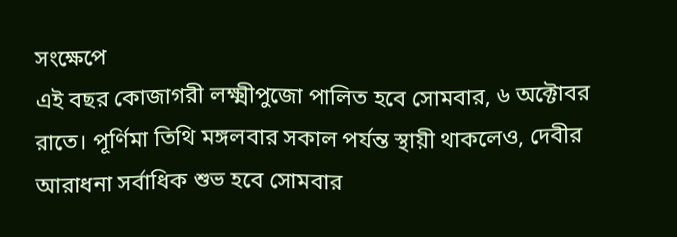সংক্ষেপে
এই বছর কোজাগরী লক্ষ্মীপুজো পালিত হবে সোমবার, ৬ অক্টোবর রাতে। পূর্ণিমা তিথি মঙ্গলবার সকাল পর্যন্ত স্থায়ী থাকলেও, দেবীর আরাধনা সর্বাধিক শুভ হবে সোমবার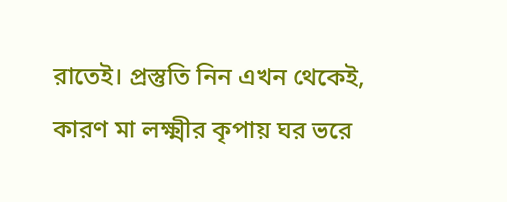রাতেই। প্রস্তুতি নিন এখন থেকেই, কারণ মা লক্ষ্মীর কৃপায় ঘর ভরে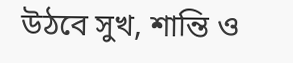উঠবে সুখ, শান্তি ও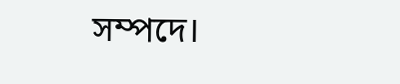সম্পদে।